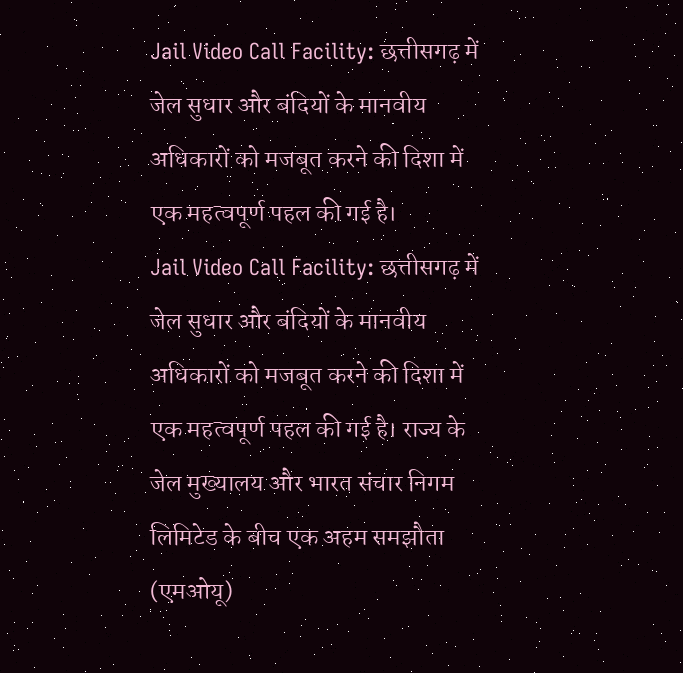Jail Video Call Facility: छत्तीसगढ़ में जेल सुधार और बंदियों के मानवीय अधिकारों को मजबूत करने की दिशा में एक महत्वपूर्ण पहल की गई है।
Jail Video Call Facility: छत्तीसगढ़ में जेल सुधार और बंदियों के मानवीय अधिकारों को मजबूत करने की दिशा में एक महत्वपूर्ण पहल की गई है। राज्य के जेल मुख्यालय और भारत संचार निगम लिमिटेड के बीच एक अहम समझौता (एमओयू)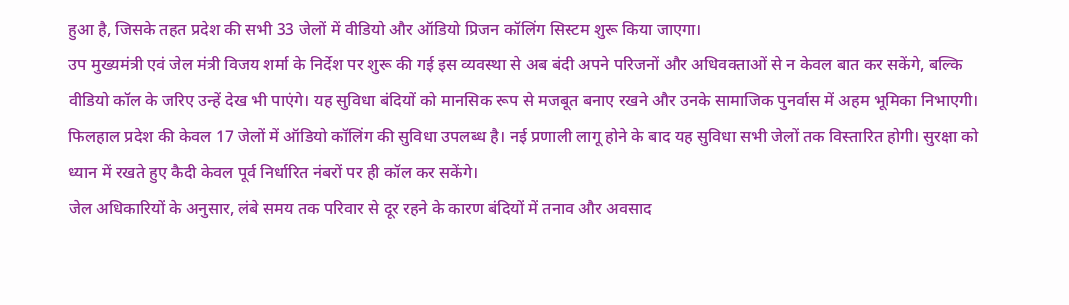हुआ है, जिसके तहत प्रदेश की सभी 33 जेलों में वीडियो और ऑडियो प्रिजन कॉलिंग सिस्टम शुरू किया जाएगा।
उप मुख्यमंत्री एवं जेल मंत्री विजय शर्मा के निर्देश पर शुरू की गई इस व्यवस्था से अब बंदी अपने परिजनों और अधिवक्ताओं से न केवल बात कर सकेंगे, बल्कि वीडियो कॉल के जरिए उन्हें देख भी पाएंगे। यह सुविधा बंदियों को मानसिक रूप से मजबूत बनाए रखने और उनके सामाजिक पुनर्वास में अहम भूमिका निभाएगी।
फिलहाल प्रदेश की केवल 17 जेलों में ऑडियो कॉलिंग की सुविधा उपलब्ध है। नई प्रणाली लागू होने के बाद यह सुविधा सभी जेलों तक विस्तारित होगी। सुरक्षा को ध्यान में रखते हुए कैदी केवल पूर्व निर्धारित नंबरों पर ही कॉल कर सकेंगे।
जेल अधिकारियों के अनुसार, लंबे समय तक परिवार से दूर रहने के कारण बंदियों में तनाव और अवसाद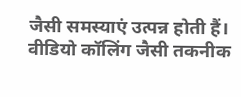जैसी समस्याएं उत्पन्न होती हैं। वीडियो कॉलिंग जैसी तकनीक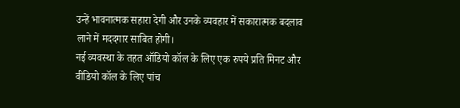उन्हें भावनात्मक सहारा देगी और उनके व्यवहार में सकारात्मक बदलाव लाने में मददगार साबित होगी।
नई व्यवस्था के तहत ऑडियो कॉल के लिए एक रुपये प्रति मिनट और वीडियो कॉल के लिए पांच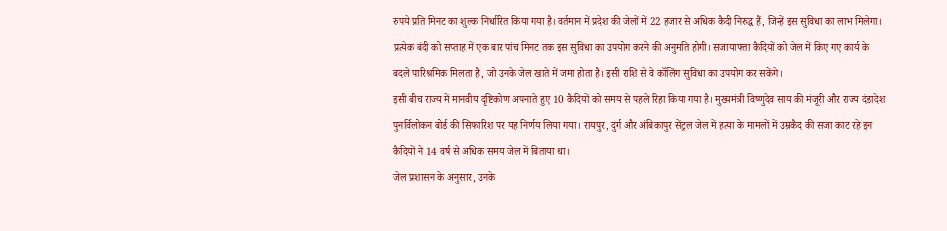रुपये प्रति मिनट का शुल्क निर्धारित किया गया है। वर्तमान में प्रदेश की जेलों में 22 हजार से अधिक कैदी निरुद्ध हैं, जिन्हें इस सुविधा का लाभ मिलेगा। प्रत्येक बंदी को सप्ताह में एक बार पांच मिनट तक इस सुविधा का उपयोग करने की अनुमति होगी। सजायाफ्ता कैदियों को जेल में किए गए कार्य के बदले पारिश्रमिक मिलता है, जो उनके जेल खाते में जमा होता है। इसी राशि से वे कॉलिंग सुविधा का उपयोग कर सकेंगे।
इसी बीच राज्य में मानवीय दृष्टिकोण अपनाते हुए 10 कैदियों को समय से पहले रिहा किया गया है। मुख्यमंत्री विष्णुदेव साय की मंजूरी और राज्य दंडादेश पुनर्विलोकन बोर्ड की सिफारिश पर यह निर्णय लिया गया। रायपुर, दुर्ग और अंबिकापुर सेंट्रल जेल में हत्या के मामलों में उम्रकैद की सजा काट रहे इन कैदियों ने 14 वर्ष से अधिक समय जेल में बिताया था।
जेल प्रशासन के अनुसार, उनके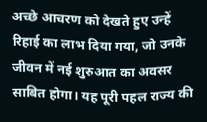अच्छे आचरण को देखते हुए उन्हें रिहाई का लाभ दिया गया, जो उनके जीवन में नई शुरुआत का अवसर साबित होगा। यह पूरी पहल राज्य की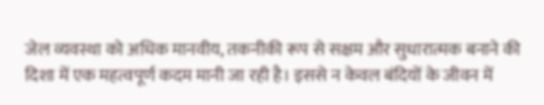जेल व्यवस्था को अधिक मानवीय, तकनीकी रूप से सक्षम और सुधारात्मक बनाने की दिशा में एक महत्वपूर्ण कदम मानी जा रही है। इससे न केवल बंदियों के जीवन में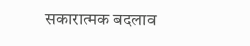सकारात्मक बदलाव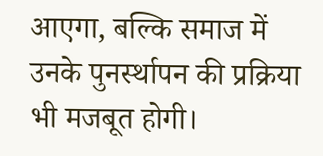आएगा, बल्कि समाज में उनके पुनर्स्थापन की प्रक्रिया भी मजबूत होगी।